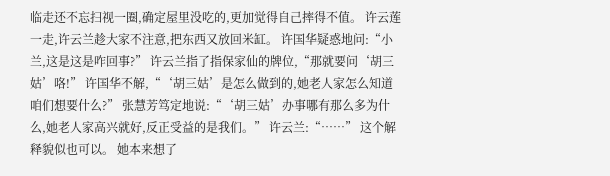临走还不忘扫视一圈,确定屋里没吃的,更加觉得自己摔得不值。 许云莲一走,许云兰趁大家不注意,把东西又放回米缸。 许国华疑惑地问:“小兰,这是这是咋回事?” 许云兰指了指保家仙的牌位,“那就要问‘胡三姑’咯!” 许国华不解,“‘胡三姑’是怎么做到的,她老人家怎么知道咱们想要什么?” 张慧芳笃定地说:“‘胡三姑’办事哪有那么多为什么,她老人家高兴就好,反正受益的是我们。” 许云兰:“……” 这个解释貌似也可以。 她本来想了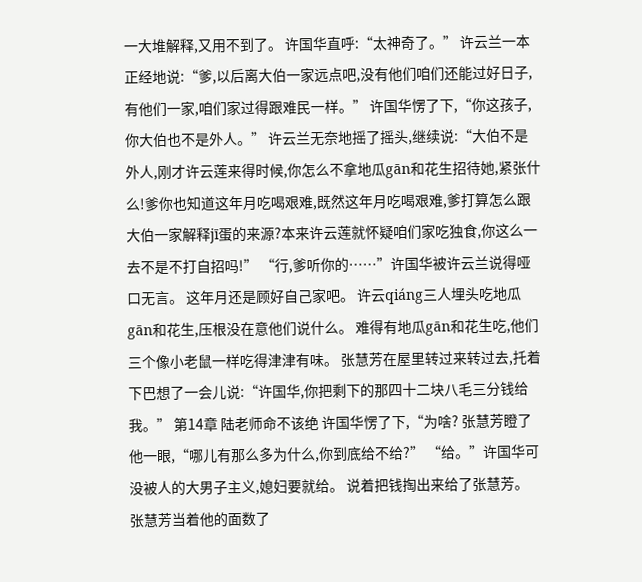一大堆解释,又用不到了。 许国华直呼:“太神奇了。” 许云兰一本正经地说:“爹,以后离大伯一家远点吧,没有他们咱们还能过好日子,有他们一家,咱们家过得跟难民一样。” 许国华愣了下,“你这孩子,你大伯也不是外人。” 许云兰无奈地摇了摇头,继续说:“大伯不是外人,刚才许云莲来得时候,你怎么不拿地瓜gān和花生招待她,紧张什么!爹你也知道这年月吃喝艰难,既然这年月吃喝艰难,爹打算怎么跟大伯一家解释jī蛋的来源?本来许云莲就怀疑咱们家吃独食,你这么一去不是不打自招吗!” “行,爹听你的……”许国华被许云兰说得哑口无言。 这年月还是顾好自己家吧。 许云qiáng三人埋头吃地瓜gān和花生,压根没在意他们说什么。 难得有地瓜gān和花生吃,他们三个像小老鼠一样吃得津津有味。 张慧芳在屋里转过来转过去,托着下巴想了一会儿说:“许国华,你把剩下的那四十二块八毛三分钱给我。” 第14章 陆老师命不该绝 许国华愣了下,“为啥? 张慧芳瞪了他一眼,“哪儿有那么多为什么,你到底给不给?” “给。”许国华可没被人的大男子主义,媳妇要就给。 说着把钱掏出来给了张慧芳。 张慧芳当着他的面数了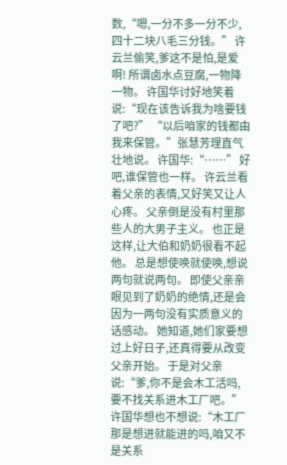数,“嗯,一分不多一分不少,四十二块八毛三分钱。” 许云兰偷笑,爹这不是怕,是爱啊! 所谓卤水点豆腐,一物降一物。 许国华讨好地笑着说:“现在该告诉我为啥要钱了吧?” “以后咱家的钱都由我来保管。”张慧芳理直气壮地说。 许国华:“……” 好吧,谁保管也一样。 许云兰看着父亲的表情,又好笑又让人心疼。 父亲倒是没有村里那些人的大男子主义。 也正是这样,让大伯和奶奶很看不起他。 总是想使唤就使唤,想说两句就说两句。 即使父亲亲眼见到了奶奶的绝情,还是会因为一两句没有实质意义的话感动。 她知道,她们家要想过上好日子,还真得要从改变父亲开始。 于是对父亲说:“爹,你不是会木工活吗,要不找关系进木工厂吧。” 许国华想也不想说:“木工厂那是想进就能进的吗,咱又不是关系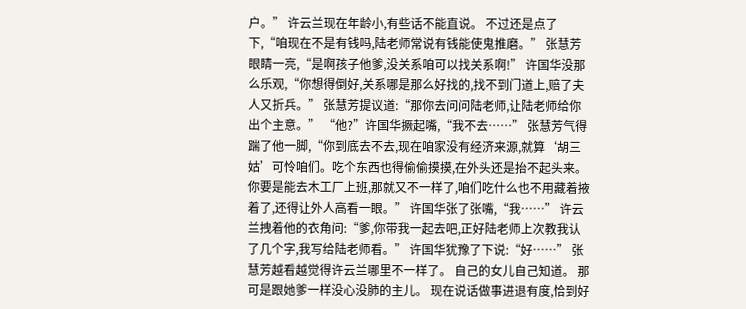户。” 许云兰现在年龄小,有些话不能直说。 不过还是点了下,“咱现在不是有钱吗,陆老师常说有钱能使鬼推磨。” 张慧芳眼睛一亮,“是啊孩子他爹,没关系咱可以找关系啊!” 许国华没那么乐观,“你想得倒好,关系哪是那么好找的,找不到门道上,赔了夫人又折兵。” 张慧芳提议道:“那你去问问陆老师,让陆老师给你出个主意。” “他?”许国华撅起嘴,“我不去……” 张慧芳气得踹了他一脚,“你到底去不去,现在咱家没有经济来源,就算‘胡三姑’可怜咱们。吃个东西也得偷偷摸摸,在外头还是抬不起头来。 你要是能去木工厂上班,那就又不一样了,咱们吃什么也不用藏着掖着了,还得让外人高看一眼。” 许国华张了张嘴,“我……” 许云兰拽着他的衣角问:“爹,你带我一起去吧,正好陆老师上次教我认了几个字,我写给陆老师看。” 许国华犹豫了下说:“好……” 张慧芳越看越觉得许云兰哪里不一样了。 自己的女儿自己知道。 那可是跟她爹一样没心没肺的主儿。 现在说话做事进退有度,恰到好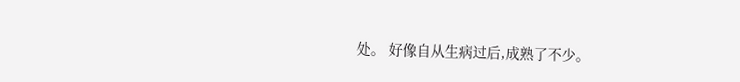处。 好像自从生病过后,成熟了不少。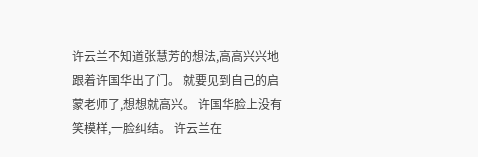许云兰不知道张慧芳的想法,高高兴兴地跟着许国华出了门。 就要见到自己的启蒙老师了,想想就高兴。 许国华脸上没有笑模样,一脸纠结。 许云兰在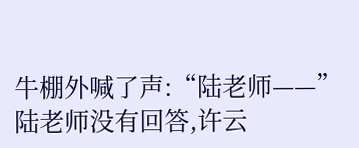牛棚外喊了声:“陆老师——” 陆老师没有回答,许云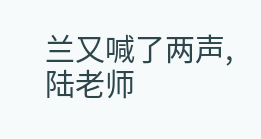兰又喊了两声,陆老师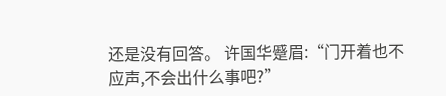还是没有回答。 许国华蹙眉:“门开着也不应声,不会出什么事吧?”